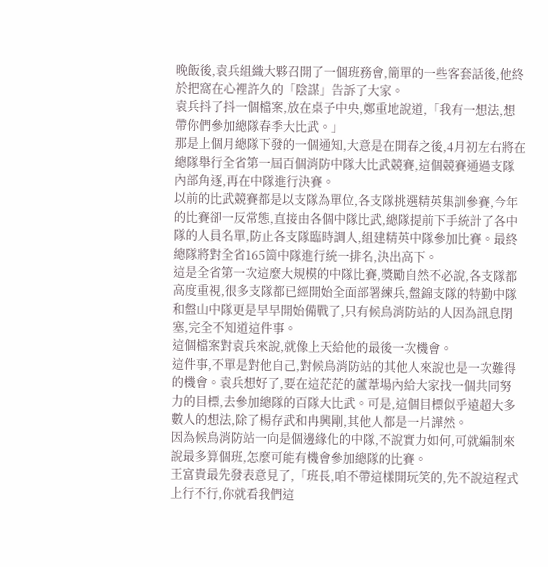晚飯後,袁兵組織大夥召開了一個班務會,簡單的一些客套話後,他終於把窩在心裡許久的「陰謀」告訴了大家。
袁兵抖了抖一個檔案,放在桌子中央,鄭重地說道,「我有一想法,想帶你們參加總隊春季大比武。」
那是上個月總隊下發的一個通知,大意是在開春之後,4月初左右將在總隊舉行全省第一屆百個消防中隊大比武競賽,這個競賽通過支隊內部角逐,再在中隊進行決賽。
以前的比武競賽都是以支隊為單位,各支隊挑選精英集訓參賽,今年的比賽卻一反常態,直接由各個中隊比武,總隊提前下手統計了各中隊的人員名單,防止各支隊臨時調人,組建精英中隊參加比賽。最終總隊將對全省165箇中隊進行統一排名,決出高下。
這是全省第一次這麼大規模的中隊比賽,獎勵自然不必說,各支隊都高度重視,很多支隊都已經開始全面部署練兵,盤錦支隊的特勤中隊和盤山中隊更是早早開始備戰了,只有候鳥消防站的人因為訊息閉塞,完全不知道這件事。
這個檔案對袁兵來說,就像上天給他的最後一次機會。
這件事,不單是對他自己,對候鳥消防站的其他人來說也是一次難得的機會。袁兵想好了,要在這茫茫的蘆葦場內給大家找一個共同努力的目標,去參加總隊的百隊大比武。可是,這個目標似乎遠超大多數人的想法,除了楊存武和冉興剛,其他人都是一片譁然。
因為候鳥消防站一向是個邊緣化的中隊,不說實力如何,可就編制來說最多算個班,怎麼可能有機會參加總隊的比賽。
王富貴最先發表意見了,「班長,咱不帶這樣開玩笑的,先不說這程式上行不行,你就看我們這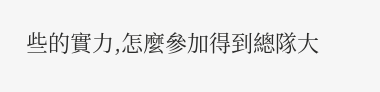些的實力,怎麼參加得到總隊大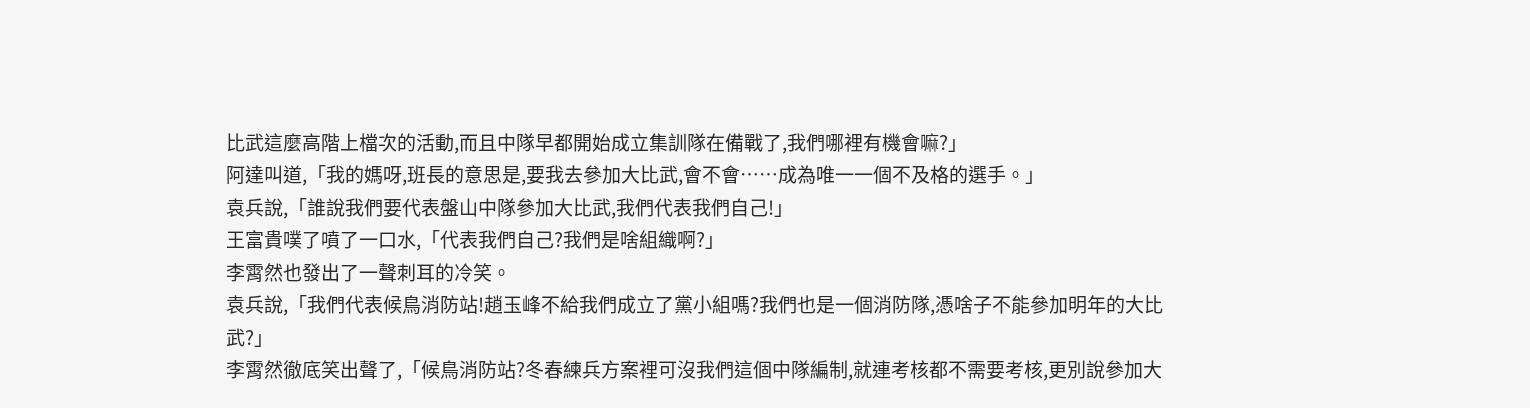比武這麼高階上檔次的活動,而且中隊早都開始成立集訓隊在備戰了,我們哪裡有機會嘛?」
阿達叫道,「我的媽呀,班長的意思是,要我去參加大比武,會不會……成為唯一一個不及格的選手。」
袁兵說,「誰說我們要代表盤山中隊參加大比武,我們代表我們自己!」
王富貴噗了噴了一口水,「代表我們自己?我們是啥組織啊?」
李霄然也發出了一聲刺耳的冷笑。
袁兵說,「我們代表候鳥消防站!趙玉峰不給我們成立了黨小組嗎?我們也是一個消防隊,憑啥子不能參加明年的大比武?」
李霄然徹底笑出聲了,「候鳥消防站?冬春練兵方案裡可沒我們這個中隊編制,就連考核都不需要考核,更別說參加大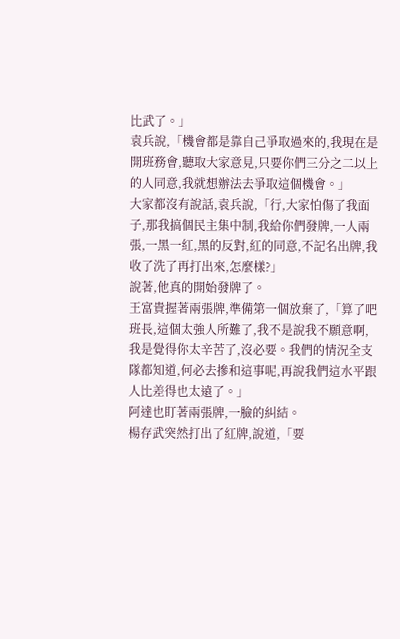比武了。」
袁兵說,「機會都是靠自己爭取過來的,我現在是開班務會,聽取大家意見,只要你們三分之二以上的人同意,我就想辦法去爭取這個機會。」
大家都沒有說話,袁兵說,「行,大家怕傷了我面子,那我搞個民主集中制,我給你們發牌,一人兩張,一黑一紅,黑的反對,紅的同意,不記名出牌,我收了洗了再打出來,怎麼樣?」
說著,他真的開始發牌了。
王富貴握著兩張牌,準備第一個放棄了,「算了吧班長,這個太強人所難了,我不是說我不願意啊,我是覺得你太辛苦了,沒必要。我們的情況全支隊都知道,何必去摻和這事呢,再說我們這水平跟人比差得也太遠了。」
阿達也盯著兩張牌,一臉的糾結。
楊存武突然打出了紅牌,說道,「要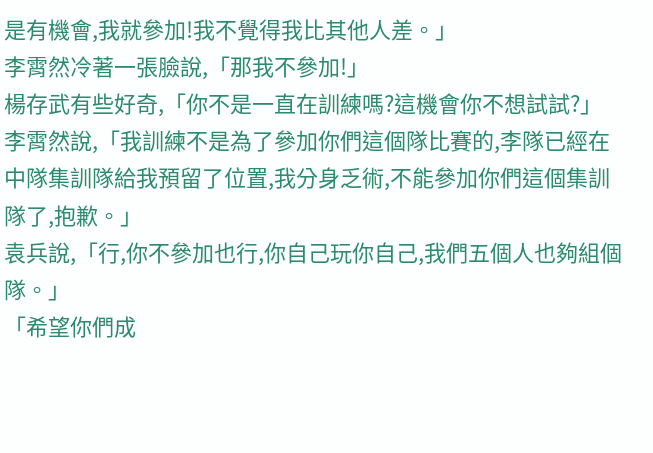是有機會,我就參加!我不覺得我比其他人差。」
李霄然冷著一張臉說,「那我不參加!」
楊存武有些好奇,「你不是一直在訓練嗎?這機會你不想試試?」
李霄然說,「我訓練不是為了參加你們這個隊比賽的,李隊已經在中隊集訓隊給我預留了位置,我分身乏術,不能參加你們這個集訓隊了,抱歉。」
袁兵說,「行,你不參加也行,你自己玩你自己,我們五個人也夠組個隊。」
「希望你們成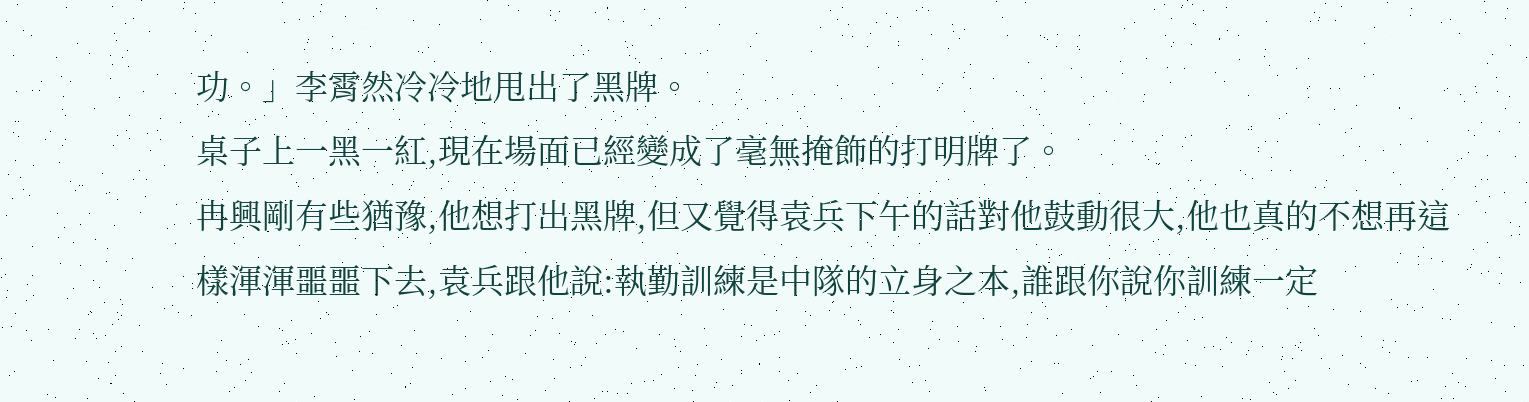功。」李霄然冷冷地甩出了黑牌。
桌子上一黑一紅,現在場面已經變成了毫無掩飾的打明牌了。
冉興剛有些猶豫,他想打出黑牌,但又覺得袁兵下午的話對他鼓動很大,他也真的不想再這樣渾渾噩噩下去,袁兵跟他說:執勤訓練是中隊的立身之本,誰跟你說你訓練一定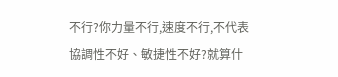不行?你力量不行,速度不行,不代表協調性不好、敏捷性不好?就算什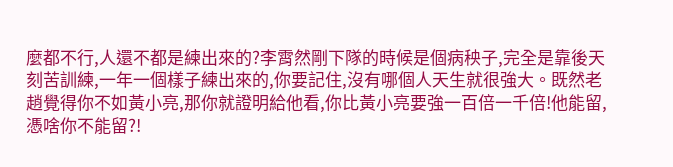麼都不行,人還不都是練出來的?李霄然剛下隊的時候是個病秧子,完全是靠後天刻苦訓練,一年一個樣子練出來的,你要記住,沒有哪個人天生就很強大。既然老趙覺得你不如黃小亮,那你就證明給他看,你比黃小亮要強一百倍一千倍!他能留,憑啥你不能留?!